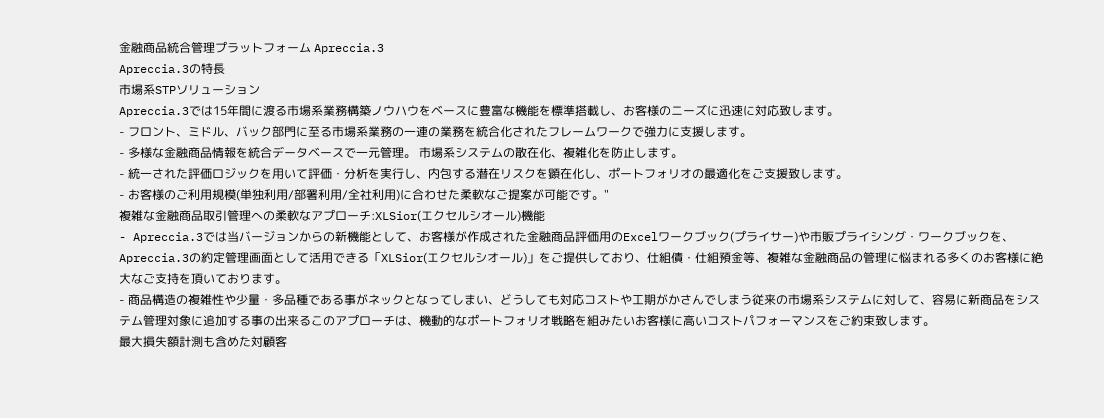金融商品統合管理プラットフォーム Apreccia.3
Apreccia.3の特長
市場系STPソリューション
Apreccia.3では15年間に渡る市場系業務構築ノウハウをベースに豊富な機能を標準搭載し、お客様のニーズに迅速に対応致します。
- フロント、ミドル、バック部門に至る市場系業務の一連の業務を統合化されたフレームワークで強力に支援します。
- 多様な金融商品情報を統合データベースで一元管理。 市場系システムの散在化、複雑化を防止します。
- 統一された評価ロジックを用いて評価・分析を実行し、内包する潜在リスクを顕在化し、ポートフォリオの最適化をご支援致します。
- お客様のご利用規模(単独利用/部署利用/全社利用)に合わせた柔軟なご提案が可能です。"
複雑な金融商品取引管理への柔軟なアプローチ:XLSior(エクセルシオール)機能
- Apreccia.3では当バージョンからの新機能として、お客様が作成された金融商品評価用のExcelワークブック(プライサー)や市販プライシング・ワークブックを、Apreccia.3の約定管理画面として活用できる「XLSior(エクセルシオール)」をご提供しており、仕組債・仕組預金等、複雑な金融商品の管理に悩まれる多くのお客様に絶大なご支持を頂いております。
- 商品構造の複雑性や少量・多品種である事がネックとなってしまい、どうしても対応コストや工期がかさんでしまう従来の市場系システムに対して、容易に新商品をシステム管理対象に追加する事の出来るこのアプローチは、機動的なポートフォリオ戦略を組みたいお客様に高いコストパフォーマンスをご約束致します。
最大損失額計測も含めた対顧客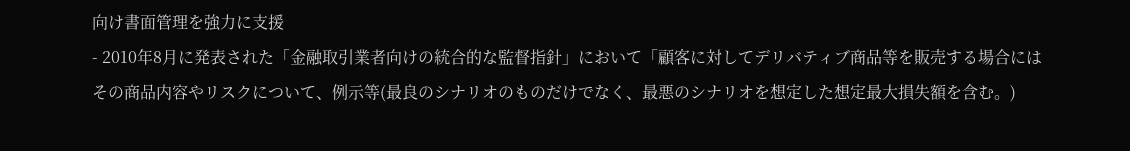向け書面管理を強力に支援
- 2010年8月に発表された「金融取引業者向けの統合的な監督指針」において「顧客に対してデリバティブ商品等を販売する場合にはその商品内容やリスクについて、例示等(最良のシナリオのものだけでなく、最悪のシナリオを想定した想定最大損失額を含む。)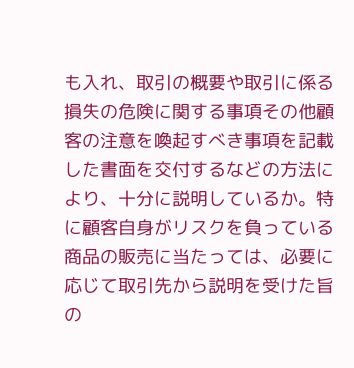も入れ、取引の概要や取引に係る損失の危険に関する事項その他顧客の注意を喚起すべき事項を記載した書面を交付するなどの方法により、十分に説明しているか。特に顧客自身がリスクを負っている商品の販売に当たっては、必要に応じて取引先から説明を受けた旨の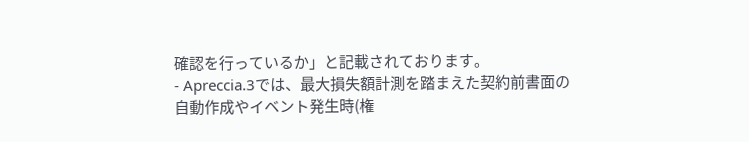確認を行っているか」と記載されております。
- Apreccia.3では、最大損失額計測を踏まえた契約前書面の自動作成やイベント発生時(権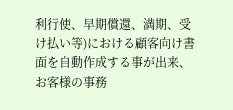利行使、早期償還、満期、受け払い等)における顧客向け書面を自動作成する事が出来、お客様の事務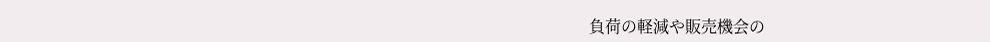負荷の軽減や販売機会の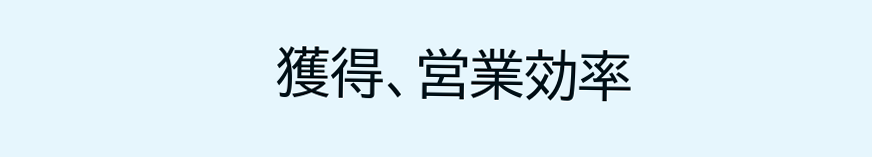獲得、営業効率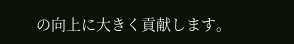の向上に大きく貢献します。